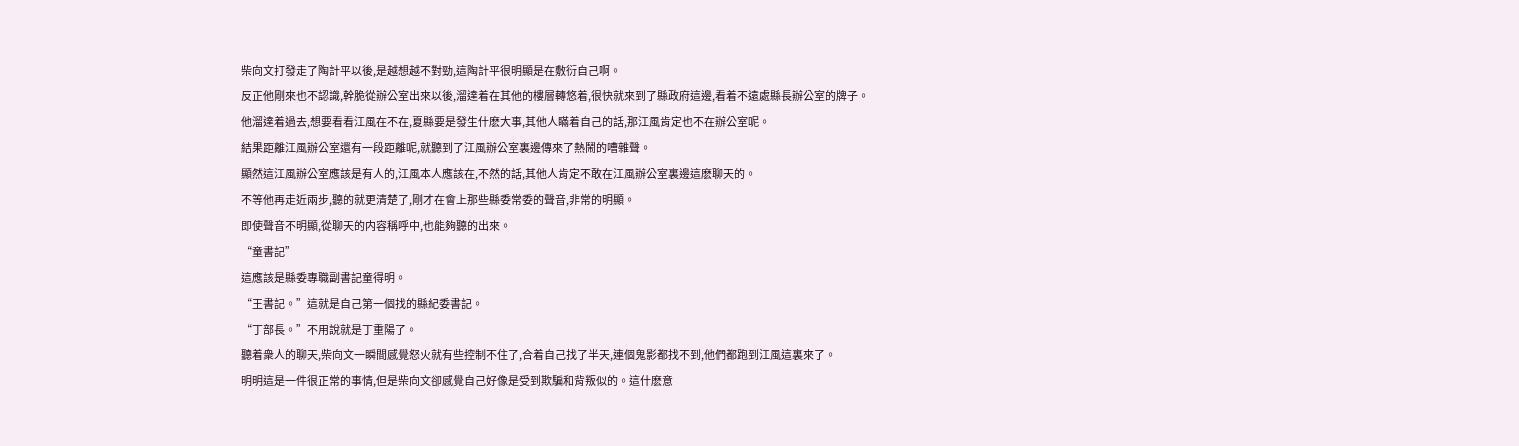柴向文打發走了陶計平以後,是越想越不對勁,這陶計平很明顯是在敷衍自己啊。
反正他剛來也不認識,幹脆從辦公室出來以後,溜達着在其他的樓層轉悠着,很快就來到了縣政府這邊,看着不遠處縣長辦公室的牌子。
他溜達着過去,想要看看江風在不在,夏縣要是發生什麽大事,其他人瞞着自己的話,那江風肯定也不在辦公室呢。
結果距離江風辦公室還有一段距離呢,就聽到了江風辦公室裏邊傳來了熱鬧的嘈雜聲。
顯然這江風辦公室應該是有人的,江風本人應該在,不然的話,其他人肯定不敢在江風辦公室裏邊這麽聊天的。
不等他再走近兩步,聽的就更清楚了,剛才在會上那些縣委常委的聲音,非常的明顯。
即使聲音不明顯,從聊天的内容稱呼中,也能夠聽的出來。
“童書記”
這應該是縣委專職副書記童得明。
“王書記。”這就是自己第一個找的縣紀委書記。
“丁部長。”不用說就是丁重陽了。
聽着衆人的聊天,柴向文一瞬間感覺怒火就有些控制不住了,合着自己找了半天,連個鬼影都找不到,他們都跑到江風這裏來了。
明明這是一件很正常的事情,但是柴向文卻感覺自己好像是受到欺騙和背叛似的。這什麽意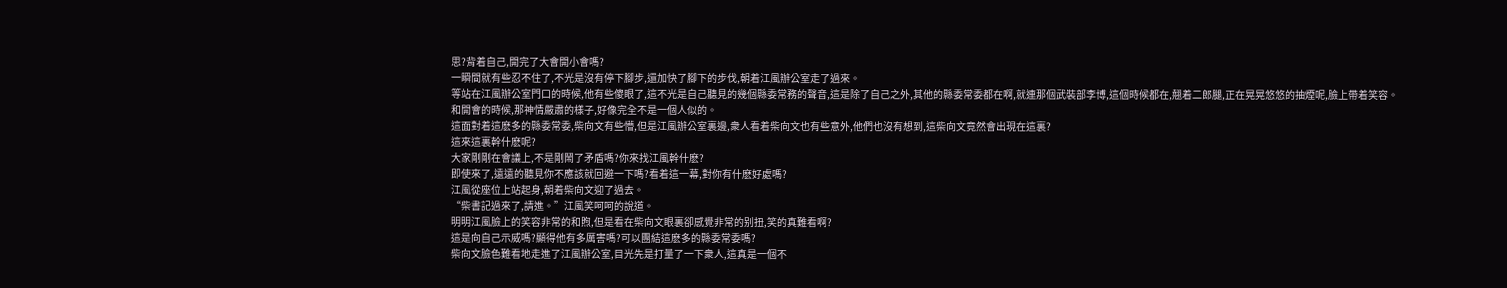思?背着自己,開完了大會開小會嗎?
一瞬間就有些忍不住了,不光是沒有停下腳步,還加快了腳下的步伐,朝着江風辦公室走了過來。
等站在江風辦公室門口的時候,他有些傻眼了,這不光是自己聽見的幾個縣委常務的聲音,這是除了自己之外,其他的縣委常委都在啊,就連那個武裝部李博,這個時候都在,翹着二郎腿,正在晃晃悠悠的抽煙呢,臉上帶着笑容。
和開會的時候,那神情嚴肅的樣子,好像完全不是一個人似的。
這面對着這麽多的縣委常委,柴向文有些懵,但是江風辦公室裏邊,衆人看着柴向文也有些意外,他們也沒有想到,這柴向文竟然會出現在這裏?
這來這裏幹什麽呢?
大家剛剛在會議上,不是剛鬧了矛盾嗎?你來找江風幹什麽?
即使來了,遠遠的聽見你不應該就回避一下嗎?看着這一幕,對你有什麽好處嗎?
江風從座位上站起身,朝着柴向文迎了過去。
“柴書記過來了,請進。”江風笑呵呵的說道。
明明江風臉上的笑容非常的和煦,但是看在柴向文眼裏卻感覺非常的别扭,笑的真難看啊?
這是向自己示威嗎?顯得他有多厲害嗎?可以團結這麽多的縣委常委嗎?
柴向文臉色難看地走進了江風辦公室,目光先是打量了一下衆人,這真是一個不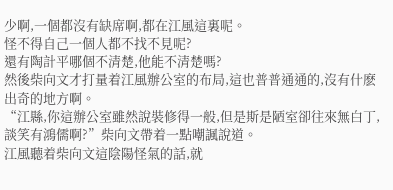少啊,一個都沒有缺席啊,都在江風這裏呢。
怪不得自己一個人都不找不見呢?
還有陶計平哪個不清楚,他能不清楚嗎?
然後柴向文才打量着江風辦公室的布局,這也普普通通的,沒有什麽出奇的地方啊。
“江縣,你這辦公室雖然說裝修得一般,但是斯是陋室卻往來無白丁,談笑有鴻儒啊?”柴向文帶着一點嘲諷說道。
江風聽着柴向文這陰陽怪氣的話,就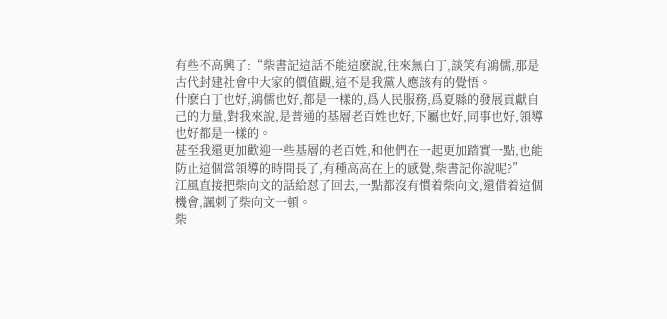有些不高興了:“柴書記這話不能這麽說,往來無白丁,談笑有鴻儒,那是古代封建社會中大家的價值觀,這不是我黨人應該有的覺悟。
什麽白丁也好,鴻儒也好,都是一樣的,爲人民服務,爲夏縣的發展貢獻自己的力量,對我來說,是普通的基層老百姓也好,下屬也好,同事也好,領導也好都是一樣的。
甚至我還更加歡迎一些基層的老百姓,和他們在一起更加踏實一點,也能防止這個當領導的時間長了,有種高高在上的感覺,柴書記你說呢?”
江風直接把柴向文的話給怼了回去,一點都沒有慣着柴向文,還借着這個機會,諷刺了柴向文一頓。
柴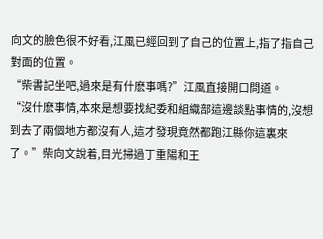向文的臉色很不好看,江風已經回到了自己的位置上,指了指自己對面的位置。
“柴書記坐吧,過來是有什麽事嗎?”江風直接開口問道。
“沒什麽事情,本來是想要找紀委和組織部這邊談點事情的,沒想到去了兩個地方都沒有人,這才發現竟然都跑江縣你這裏來了。”柴向文說着,目光掃過丁重陽和王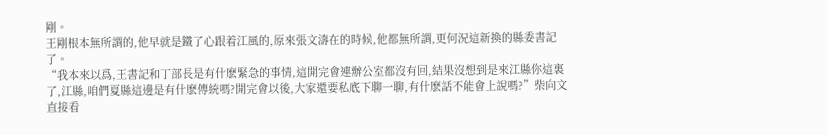剛。
王剛根本無所謂的,他早就是鐵了心跟着江風的,原來張文濤在的時候,他都無所謂,更何況這新換的縣委書記了。
“我本來以爲,王書記和丁部長是有什麽緊急的事情,這開完會連辦公室都沒有回,結果沒想到是來江縣你這裏了,江縣,咱們夏縣這邊是有什麽傳統嗎?開完會以後,大家還要私底下聊一聊,有什麽話不能會上說嗎?”柴向文直接看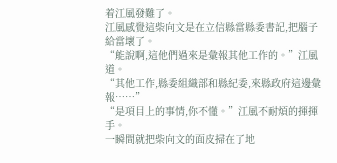着江風發難了。
江風感覺這柴向文是在立信縣當縣委書記,把腦子給當壞了。
“能說啊,這他們過來是彙報其他工作的。”江風道。
“其他工作,縣委組織部和縣紀委,來縣政府這邊彙報……”
“是項目上的事情,你不懂。”江風不耐煩的揮揮手。
一瞬間就把柴向文的面皮掃在了地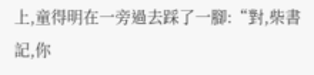上,童得明在一旁過去踩了一腳:“對,柴書記,你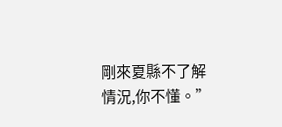剛來夏縣不了解情況,你不懂。”